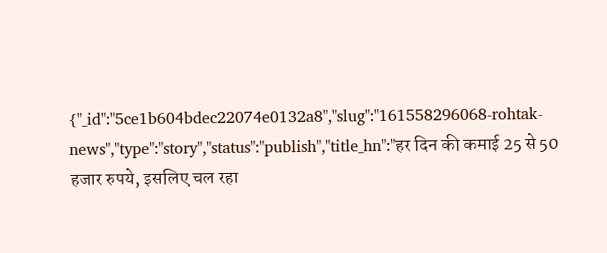{"_id":"5ce1b604bdec22074e0132a8","slug":"161558296068-rohtak-news","type":"story","status":"publish","title_hn":"हर दिन की कमाई 25 से 50 हजार रुपये, इसलिए चल रहा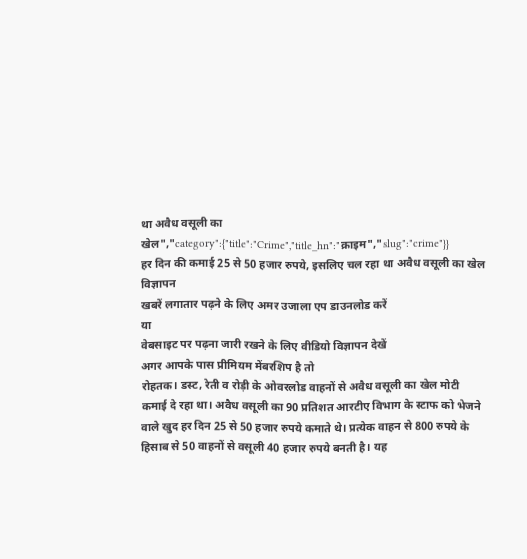था अवैध वसूली का खेल","category":{"title":"Crime","title_hn":"क्राइम","slug":"crime"}}
हर दिन की कमाई 25 से 50 हजार रुपये, इसलिए चल रहा था अवैध वसूली का खेल
विज्ञापन
खबरें लगातार पढ़ने के लिए अमर उजाला एप डाउनलोड करें
या
वेबसाइट पर पढ़ना जारी रखने के लिए वीडियो विज्ञापन देखें
अगर आपके पास प्रीमियम मेंबरशिप है तो
रोहतक। डस्ट, रेती व रोड़ी के ओवरलोड वाहनों से अवैध वसूली का खेल मोटी कमाई दे रहा था। अवैध वसूली का 90 प्रतिशत आरटीए विभाग के स्टाफ को भेजने वाले खुद हर दिन 25 से 50 हजार रुपये कमाते थे। प्रत्येक वाहन से 800 रुपये के हिसाब से 50 वाहनों से वसूली 40 हजार रुपये बनती है। यह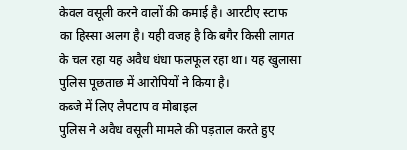केवल वसूली करने वालों की कमाई है। आरटीए स्टाफ का हिस्सा अलग है। यही वजह है कि बगैर किसी लागत के चल रहा यह अवैध धंधा फलफूल रहा था। यह खुलासा पुलिस पूछताछ में आरोपियों ने किया है।
कब्जे में लिए लैपटाप व मोबाइल
पुलिस ने अवैध वसूली मामले की पड़ताल करते हुए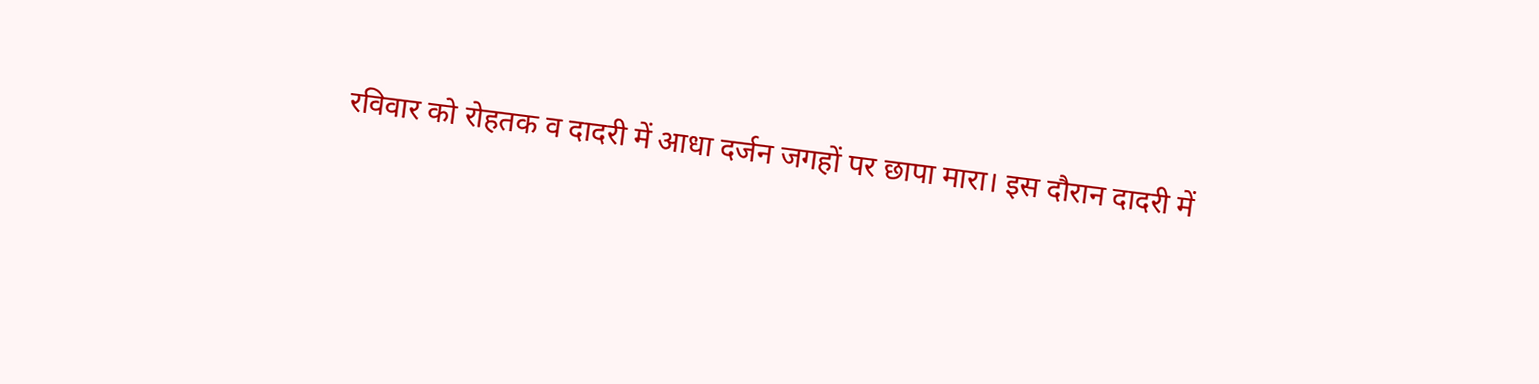रविवार को रोहतक व दादरी में आधा दर्जन जगहों पर छापा मारा। इस दौरान दादरी में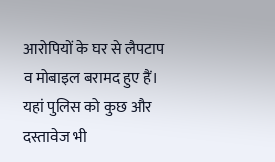आरोपियों के घर से लैपटाप व मोबाइल बरामद हुए हैं। यहां पुलिस को कुछ और दस्तावेज भी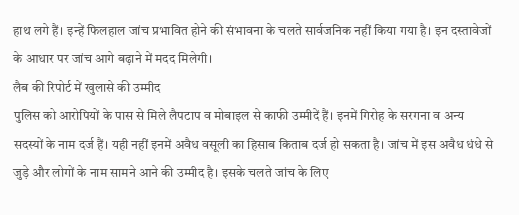हाथ लगे हैं। इन्हें फिलहाल जांच प्रभावित होने की संभावना के चलते सार्वजनिक नहीं किया गया है। इन दस्तावेजों के आधार पर जांच आगे बढ़ाने में मदद मिलेगी।
लैब की रिपोर्ट में खुलासे की उम्मीद
पुलिस को आरोपियों के पास से मिले लैपटाप व मोबाइल से काफी उम्मीदें हैं। इनमें गिरोह के सरगना व अन्य सदस्यों के नाम दर्ज हैं। यही नहीं इनमें अवैध वसूली का हिसाब किताब दर्ज हो सकता है। जांच में इस अवैध धंधे से जुड़े और लोगों के नाम सामने आने की उम्मीद है। इसके चलते जांच के लिए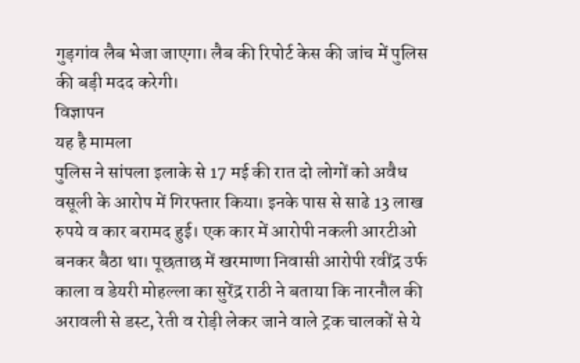गुड़गांव लैब भेजा जाएगा। लैब की रिपोर्ट केस की जांच में पुलिस की बड़ी मदद करेगी।
विज्ञापन
यह है मामला
पुलिस ने सांपला इलाके से 17 मई की रात दो लोगों को अवैध वसूली के आरोप में गिरफ्तार किया। इनके पास से साढे 13 लाख रुपये व कार बरामद हुई। एक कार में आरोपी नकली आरटीओ बनकर बैठा था। पूछताछ में खरमाणा निवासी आरोपी रवींद्र उर्फ काला व डेयरी मोहल्ला का सुरेंद्र राठी ने बताया कि नारनौल की अरावली से डस्ट, रेती व रोड़ी लेकर जाने वाले ट्रक चालकों से ये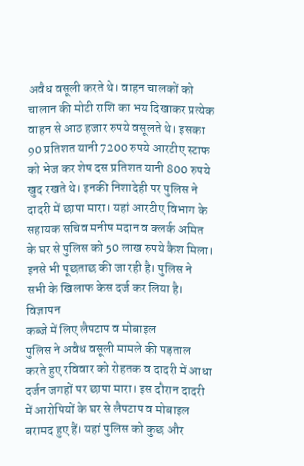अवैध वसूली करते थे। वाहन चालकों को चालान की मोटी राशि का भय दिखाकर प्रत्येक वाहन से आठ हजार रुपये वसूलते थे। इसका 90 प्रतिशत यानी 7200 रुपये आरटीए स्टाफ को भेज कर शेष दस प्रतिशत यानी 800 रुपये खुद रखते थे। इनकी निशादेही पर पुलिस ने दादरी में छापा मारा। यहां आरटीए विभाग के सहायक सचिव मनीष मदान व क्लर्क अमित के घर से पुलिस को 50 लाख रुपये कैश मिला। इनसे भी पूछताछ की जा रही है। पुलिस ने सभी के खिलाफ केस दर्ज कर लिया है।
विज्ञापन
कब्जे में लिए लैपटाप व मोबाइल
पुलिस ने अवैध वसूली मामले की पड़ताल करते हुए रविवार को रोहतक व दादरी में आधा दर्जन जगहों पर छापा मारा। इस दौरान दादरी में आरोपियों के घर से लैपटाप व मोबाइल बरामद हुए हैं। यहां पुलिस को कुछ और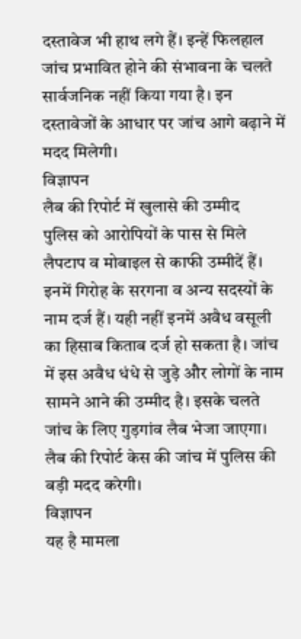दस्तावेज भी हाथ लगे हैं। इन्हें फिलहाल जांच प्रभावित होने की संभावना के चलते सार्वजनिक नहीं किया गया है। इन दस्तावेजों के आधार पर जांच आगे बढ़ाने में मदद मिलेगी।
विज्ञापन
लैब की रिपोर्ट में खुलासे की उम्मीद
पुलिस को आरोपियों के पास से मिले लैपटाप व मोबाइल से काफी उम्मीदें हैं। इनमें गिरोह के सरगना व अन्य सदस्यों के नाम दर्ज हैं। यही नहीं इनमें अवैध वसूली का हिसाब किताब दर्ज हो सकता है। जांच में इस अवैध धंधे से जुड़े और लोगों के नाम सामने आने की उम्मीद है। इसके चलते जांच के लिए गुड़गांव लैब भेजा जाएगा। लैब की रिपोर्ट केस की जांच में पुलिस की बड़ी मदद करेगी।
विज्ञापन
यह है मामला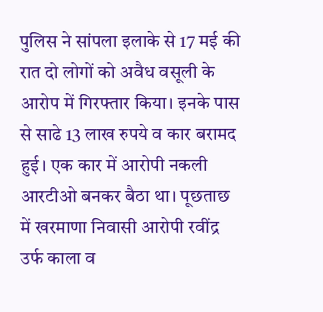पुलिस ने सांपला इलाके से 17 मई की रात दो लोगों को अवैध वसूली के आरोप में गिरफ्तार किया। इनके पास से साढे 13 लाख रुपये व कार बरामद हुई। एक कार में आरोपी नकली आरटीओ बनकर बैठा था। पूछताछ में खरमाणा निवासी आरोपी रवींद्र उर्फ काला व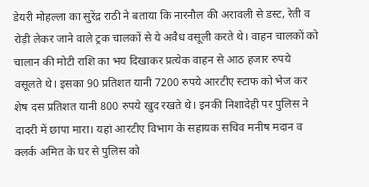डेयरी मोहल्ला का सुरेंद्र राठी ने बताया कि नारनौल की अरावली से डस्ट, रेती व रोड़ी लेकर जाने वाले ट्रक चालकों से ये अवैध वसूली करते थे। वाहन चालकों को चालान की मोटी राशि का भय दिखाकर प्रत्येक वाहन से आठ हजार रुपये वसूलते थे। इसका 90 प्रतिशत यानी 7200 रुपये आरटीए स्टाफ को भेज कर शेष दस प्रतिशत यानी 800 रुपये खुद रखते थे। इनकी निशादेही पर पुलिस ने दादरी में छापा मारा। यहां आरटीए विभाग के सहायक सचिव मनीष मदान व क्लर्क अमित के घर से पुलिस को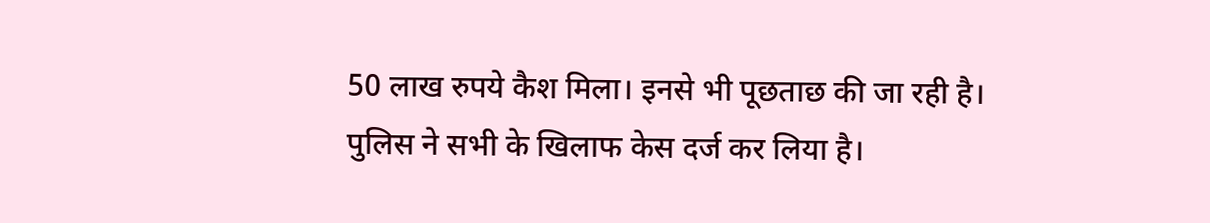50 लाख रुपये कैश मिला। इनसे भी पूछताछ की जा रही है। पुलिस ने सभी के खिलाफ केस दर्ज कर लिया है।